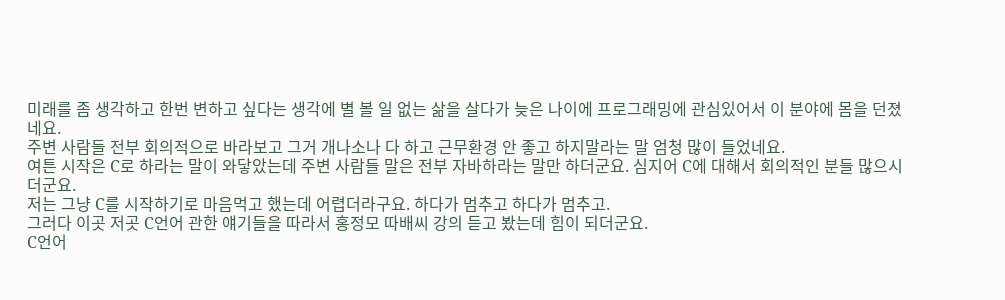미래를 좀 생각하고 한번 변하고 싶다는 생각에 별 볼 일 없는 삶을 살다가 늦은 나이에 프로그래밍에 관심있어서 이 분야에 몸을 던졌네요.
주변 사람들 전부 회의적으로 바라보고 그거 개나소나 다 하고 근무환경 안 좋고 하지말라는 말 엄청 많이 들었네요.
여튼 시작은 C로 하라는 말이 와닿았는데 주변 사람들 말은 전부 자바하라는 말만 하더군요. 심지어 C에 대해서 회의적인 분들 많으시더군요.
저는 그냥 C를 시작하기로 마음먹고 했는데 어렵더라구요. 하다가 멈추고 하다가 멈추고.
그러다 이곳 저곳 C언어 관한 얘기들을 따라서 홍정모 따배씨 강의 듣고 봤는데 힘이 되더군요.
C언어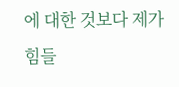에 대한 것보다 제가 힘들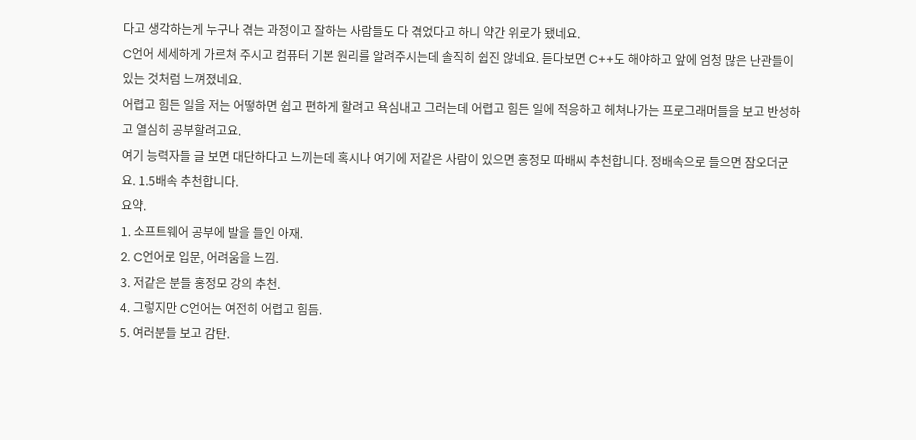다고 생각하는게 누구나 겪는 과정이고 잘하는 사람들도 다 겪었다고 하니 약간 위로가 됐네요.
C언어 세세하게 가르쳐 주시고 컴퓨터 기본 원리를 알려주시는데 솔직히 쉽진 않네요. 듣다보면 C++도 해야하고 앞에 엄청 많은 난관들이 있는 것처럼 느껴졌네요.
어렵고 힘든 일을 저는 어떻하면 쉽고 편하게 할려고 욕심내고 그러는데 어렵고 힘든 일에 적응하고 헤쳐나가는 프로그래머들을 보고 반성하고 열심히 공부할려고요.
여기 능력자들 글 보면 대단하다고 느끼는데 혹시나 여기에 저같은 사람이 있으면 홍정모 따배씨 추천합니다. 정배속으로 들으면 잠오더군요. 1.5배속 추천합니다.
요약.
1. 소프트웨어 공부에 발을 들인 아재.
2. C언어로 입문, 어려움을 느낌.
3. 저같은 분들 홍정모 강의 추천.
4. 그렇지만 C언어는 여전히 어렵고 힘듬.
5. 여러분들 보고 감탄.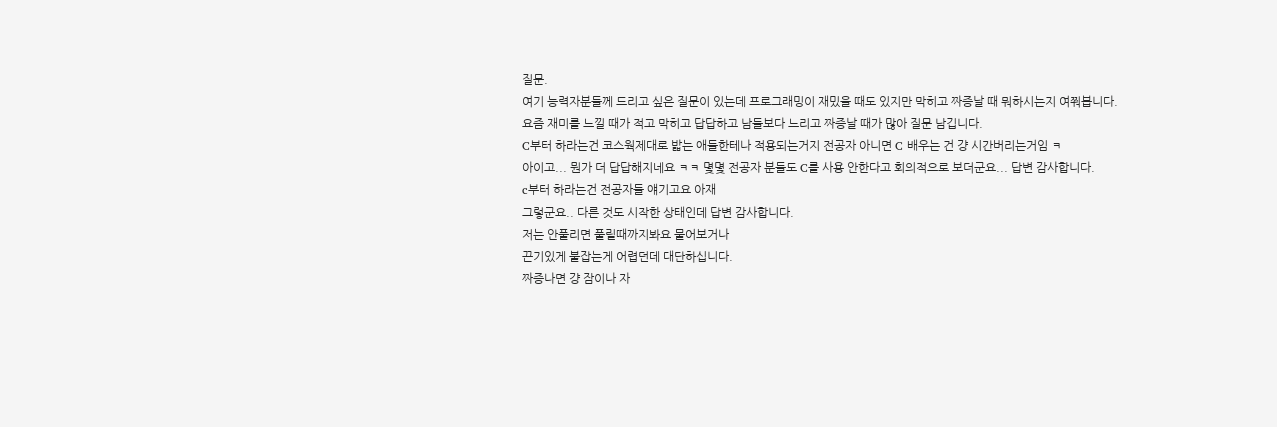질문.
여기 능력자분들께 드리고 싶은 질문이 있는데 프로그래밍이 재밌을 때도 있지만 막히고 짜증날 때 뭐하시는지 여쭤봅니다.
요즘 재미를 느낄 때가 적고 막히고 답답하고 남들보다 느리고 짜증날 때가 많아 질문 남깁니다.
C부터 하라는건 코스웍제대로 밟는 애들한테나 적용되는거지 전공자 아니면 C 배우는 건 걍 시간버리는거임 ㅋ
아이고... 뭔가 더 답답해지네요 ㅋㅋ 몇몇 전공자 분들도 C를 사용 안한다고 회의적으로 보더군요... 답변 감사합니다.
c부터 하라는건 전공자들 얘기고요 아재
그렇군요.. 다른 것도 시작한 상태인데 답변 감사합니다.
저는 안풀리면 풀릴때까지봐요 물어보거나
끈기있게 붙잡는게 어렵던데 대단하십니다.
짜증나면 걍 잠이나 자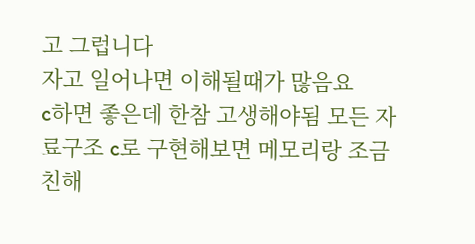고 그럽니다
자고 일어나면 이해될때가 많음요
c하면 좋은데 한참 고생해야됨 모든 자료구조 c로 구현해보면 메모리랑 조금 친해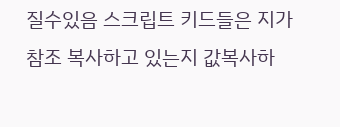질수있음 스크립트 키드들은 지가 참조 복사하고 있는지 값복사하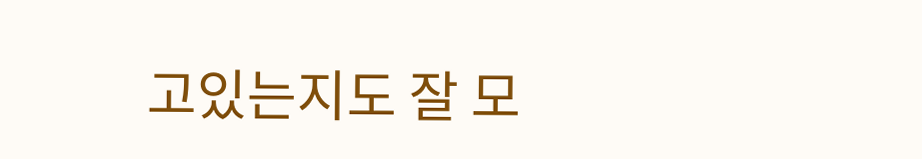고있는지도 잘 모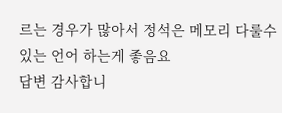르는 경우가 많아서 정석은 메모리 다룰수있는 언어 하는게 좋음요
답변 감사합니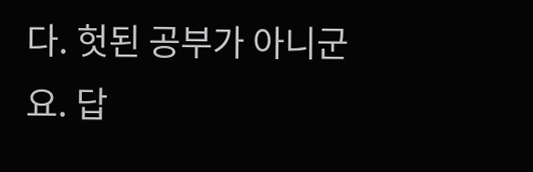다. 헛된 공부가 아니군요. 답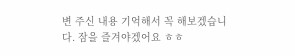변 주신 내용 기억해서 꼭 해보겠습니다. 잠을 즐겨야겠어요 ㅎㅎ